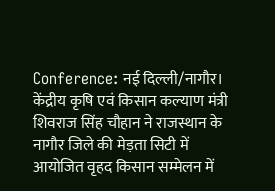Conference: नई दिल्ली/नागौर। केंद्रीय कृषि एवं किसान कल्याण मंत्री शिवराज सिंह चौहान ने राजस्थान के नागौर जिले की मेड़ता सिटी में आयोजित वृहद किसान सम्मेलन में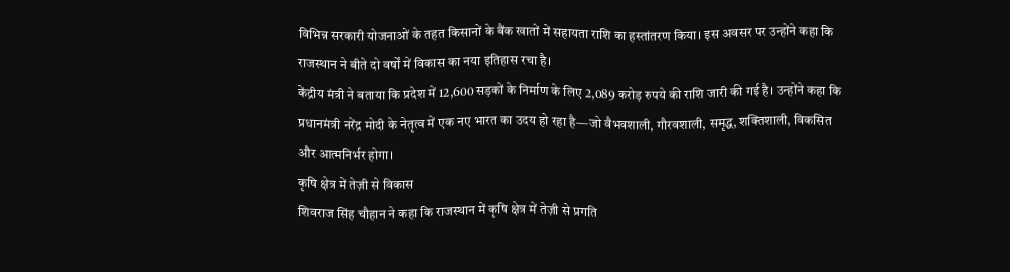विभिन्न सरकारी योजनाओं के तहत किसानों के बैंक खातों में सहायता राशि का हस्तांतरण किया। इस अवसर पर उन्होंने कहा कि राजस्थान ने बीते दो वर्षों में विकास का नया इतिहास रचा है।
केंद्रीय मंत्री ने बताया कि प्रदेश में 12,600 सड़कों के निर्माण के लिए 2,089 करोड़ रुपये की राशि जारी की गई है। उन्होंने कहा कि प्रधानमंत्री नरेंद्र मोदी के नेतृत्व में एक नए भारत का उदय हो रहा है—जो वैभवशाली, गौरवशाली, समृद्ध, शक्तिशाली, विकसित और आत्मनिर्भर होगा।
कृषि क्षेत्र में तेज़ी से विकास
शिवराज सिंह चौहान ने कहा कि राजस्थान में कृषि क्षेत्र में तेज़ी से प्रगति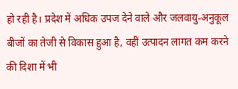हो रही है। प्रदेश में अधिक उपज देने वाले और जलवायु-अनुकूल बीजों का तेजी से विकास हुआ है, वहीं उत्पादन लागत कम करने की दिशा में भी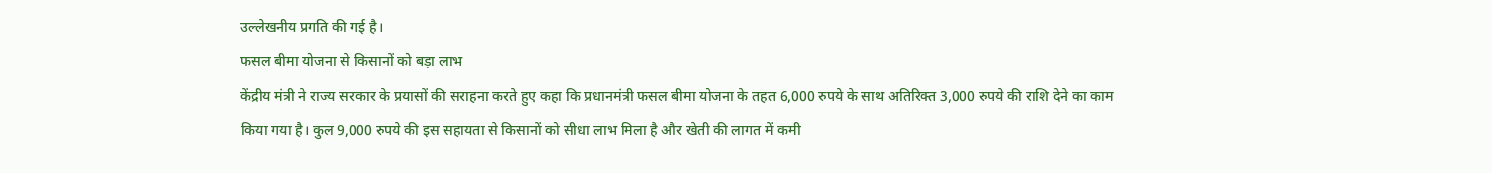उल्लेखनीय प्रगति की गई है।
फसल बीमा योजना से किसानों को बड़ा लाभ
केंद्रीय मंत्री ने राज्य सरकार के प्रयासों की सराहना करते हुए कहा कि प्रधानमंत्री फसल बीमा योजना के तहत 6,000 रुपये के साथ अतिरिक्त 3,000 रुपये की राशि देने का काम किया गया है। कुल 9,000 रुपये की इस सहायता से किसानों को सीधा लाभ मिला है और खेती की लागत में कमी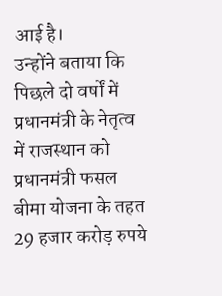आई है।
उन्होंने बताया कि पिछले दो वर्षों में प्रधानमंत्री के नेतृत्व में राजस्थान को प्रधानमंत्री फसल बीमा योजना के तहत 29 हजार करोड़ रुपये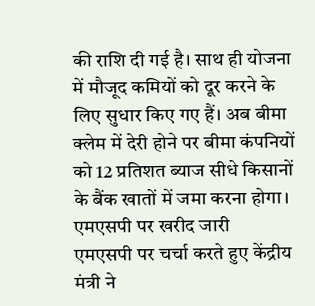की राशि दी गई है। साथ ही योजना में मौजूद कमियों को दूर करने के लिए सुधार किए गए हैं। अब बीमा क्लेम में देरी होने पर बीमा कंपनियों को 12 प्रतिशत ब्याज सीधे किसानों के बैंक खातों में जमा करना होगा।
एमएसपी पर खरीद जारी
एमएसपी पर चर्चा करते हुए केंद्रीय मंत्री ने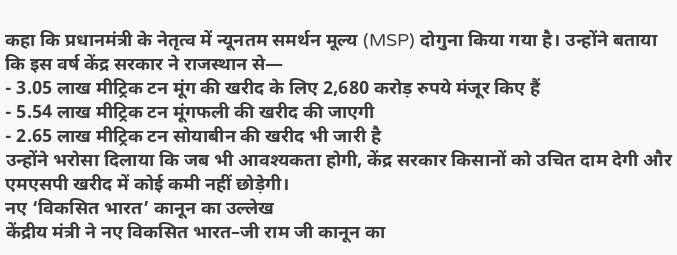कहा कि प्रधानमंत्री के नेतृत्व में न्यूनतम समर्थन मूल्य (MSP) दोगुना किया गया है। उन्होंने बताया कि इस वर्ष केंद्र सरकार ने राजस्थान से—
- 3.05 लाख मीट्रिक टन मूंग की खरीद के लिए 2,680 करोड़ रुपये मंजूर किए हैं
- 5.54 लाख मीट्रिक टन मूंगफली की खरीद की जाएगी
- 2.65 लाख मीट्रिक टन सोयाबीन की खरीद भी जारी है
उन्होंने भरोसा दिलाया कि जब भी आवश्यकता होगी, केंद्र सरकार किसानों को उचित दाम देगी और एमएसपी खरीद में कोई कमी नहीं छोड़ेगी।
नए ‘विकसित भारत’ कानून का उल्लेख
केंद्रीय मंत्री ने नए विकसित भारत–जी राम जी कानून का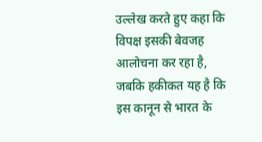उल्लेख करते हुए कहा कि विपक्ष इसकी बेवजह आलोचना कर रहा है, जबकि हकीकत यह है कि इस कानून से भारत के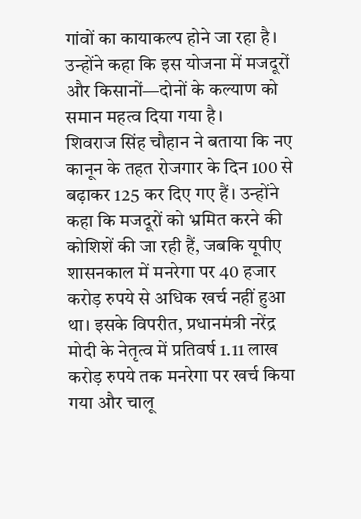गांवों का कायाकल्प होने जा रहा है। उन्होंने कहा कि इस योजना में मजदूरों और किसानों—दोनों के कल्याण को समान महत्व दिया गया है।
शिवराज सिंह चौहान ने बताया कि नए कानून के तहत रोजगार के दिन 100 से बढ़ाकर 125 कर दिए गए हैं। उन्होंने कहा कि मजदूरों को भ्रमित करने की कोशिशें की जा रही हैं, जबकि यूपीए शासनकाल में मनरेगा पर 40 हजार करोड़ रुपये से अधिक खर्च नहीं हुआ था। इसके विपरीत, प्रधानमंत्री नरेंद्र मोदी के नेतृत्व में प्रतिवर्ष 1.11 लाख करोड़ रुपये तक मनरेगा पर खर्च किया गया और चालू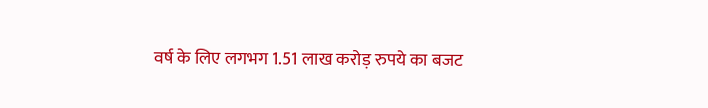वर्ष के लिए लगभग 1.51 लाख करोड़ रुपये का बजट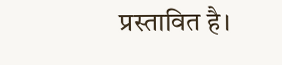प्रस्तावित है।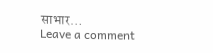साभार…
Leave a comment